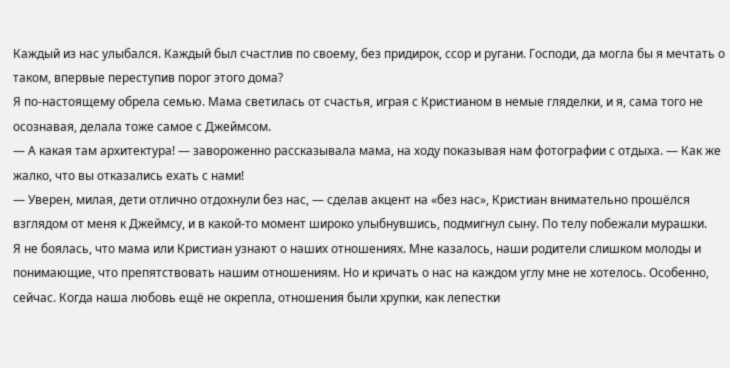Каждый из нас улыбался. Каждый был счастлив по своему, без придирок, ссор и ругани. Господи, да могла бы я мечтать о таком, впервые переступив порог этого дома?
Я по-настоящему обрела семью. Мама светилась от счастья, играя с Кристианом в немые гляделки, и я, сама того не осознавая, делала тоже самое с Джеймсом.
— А какая там архитектура! — завороженно рассказывала мама, на ходу показывая нам фотографии с отдыха. — Как же жалко, что вы отказались ехать с нами!
— Уверен, милая, дети отлично отдохнули без нас, — сделав акцент на «без нас», Кристиан внимательно прошёлся взглядом от меня к Джеймсу, и в какой-то момент широко улыбнувшись, подмигнул сыну. По телу побежали мурашки.
Я не боялась, что мама или Кристиан узнают о наших отношениях. Мне казалось, наши родители слишком молоды и понимающие, что препятствовать нашим отношениям. Но и кричать о нас на каждом углу мне не хотелось. Особенно, сейчас. Когда наша любовь ещё не окрепла, отношения были хрупки, как лепестки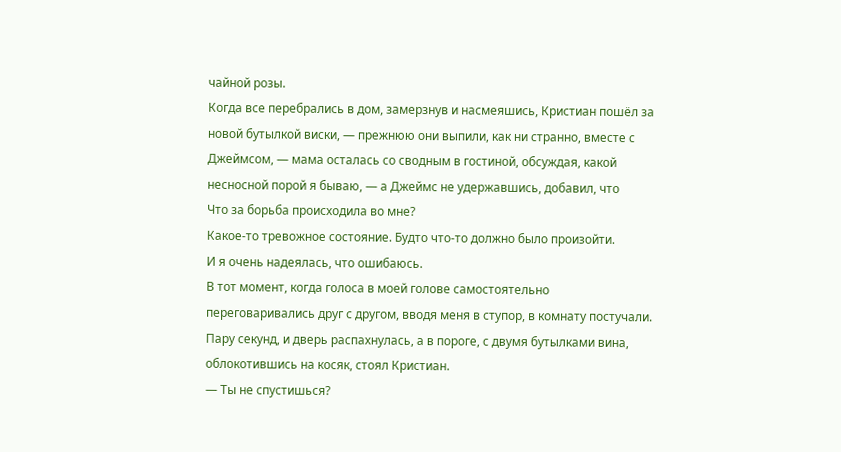чайной розы.
Когда все перебрались в дом, замерзнув и насмеяшись, Кристиан пошёл за новой бутылкой виски, — прежнюю они выпили, как ни странно, вместе с Джеймсом, — мама осталась со сводным в гостиной, обсуждая, какой несносной порой я бываю, — а Джеймс не удержавшись, добавил, что
Что за борьба происходила во мне?
Какое-то тревожное состояние. Будто что-то должно было произойти.
И я очень надеялась, что ошибаюсь.
В тот момент, когда голоса в моей голове самостоятельно переговаривались друг с другом, вводя меня в ступор, в комнату постучали. Пару секунд, и дверь распахнулась, а в пороге, с двумя бутылками вина, облокотившись на косяк, стоял Кристиан.
— Ты не спустишься?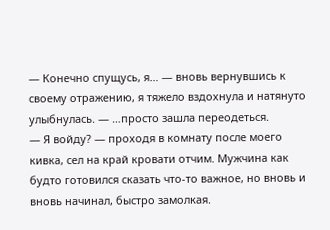— Конечно спущусь, я… — вновь вернувшись к своему отражению, я тяжело вздохнула и натянуто улыбнулась. — …просто зашла переодеться.
— Я войду? — проходя в комнату после моего кивка, сел на край кровати отчим. Мужчина как будто готовился сказать что-то важное, но вновь и вновь начинал, быстро замолкая.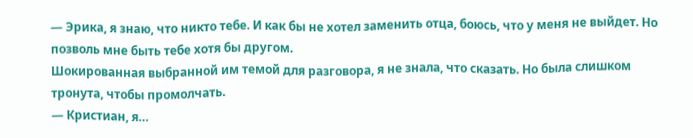— Эрика, я знаю, что никто тебе. И как бы не хотел заменить отца, боюсь, что у меня не выйдет. Но позволь мне быть тебе хотя бы другом.
Шокированная выбранной им темой для разговора, я не знала, что сказать. Но была слишком тронута, чтобы промолчать.
— Кристиан, я…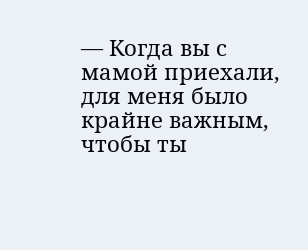— Когда вы с мамой приехали, для меня было крайне важным, чтобы ты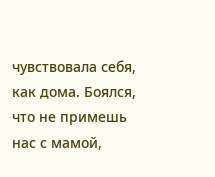чувствовала себя, как дома. Боялся, что не примешь нас с мамой,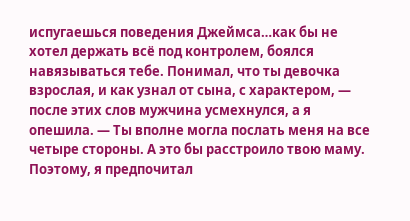испугаешься поведения Джеймса…как бы не хотел держать всё под контролем, боялся навязываться тебе. Понимал, что ты девочка взрослая, и как узнал от сына, с характером, — после этих слов мужчина усмехнулся, а я опешила. — Ты вполне могла послать меня на все четыре стороны. А это бы расстроило твою маму. Поэтому, я предпочитал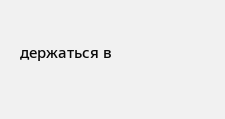держаться в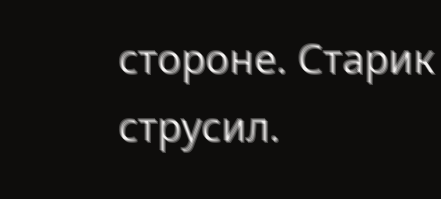стороне. Старик струсил.